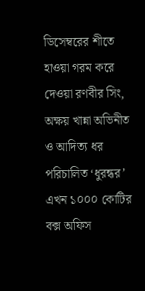ডিসেম্বরের শীতে হাওয়া গরম করে দেওয়া রণবীর সিং, অক্ষয় খান্না অভিনীত ও আদিত্য ধর পরিচালিত ‘ধুরন্ধর’ এখন ১০০০ কোটির বক্স অফিস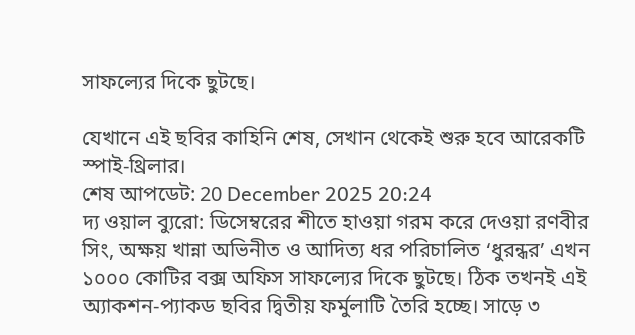সাফল্যের দিকে ছুটছে।

যেখানে এই ছবির কাহিনি শেষ, সেখান থেকেই শুরু হবে আরেকটি স্পাই-থ্রিলার।
শেষ আপডেট: 20 December 2025 20:24
দ্য ওয়াল ব্যুরো: ডিসেম্বরের শীতে হাওয়া গরম করে দেওয়া রণবীর সিং, অক্ষয় খান্না অভিনীত ও আদিত্য ধর পরিচালিত ‘ধুরন্ধর’ এখন ১০০০ কোটির বক্স অফিস সাফল্যের দিকে ছুটছে। ঠিক তখনই এই অ্যাকশন-প্যাকড ছবির দ্বিতীয় ফর্মুলাটি তৈরি হচ্ছে। সাড়ে ৩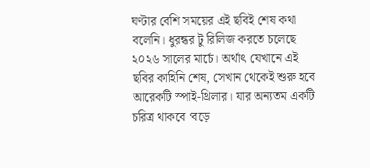ঘণ্টার বেশি সময়ের এই ছবিই শেষ কথা বলেনি। ধুরন্ধর টু রিলিজ করতে চলেছে ২০২৬ সালের মার্চে। অর্থাৎ যেখানে এই ছবির কাহিনি শেষ, সেখান থেকেই শুরু হবে আরেকটি স্পাই-থ্রিলার। যার অন্যতম একটি চরিত্র থাকবে ‘বড়ে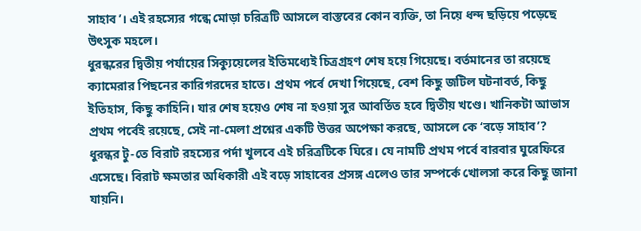সাহাব’। এই রহস্যের গন্ধে মোড়া চরিত্রটি আসলে বাস্তবের কোন ব্যক্তি, তা নিয়ে ধন্দ ছড়িয়ে পড়েছে উৎসুক মহলে।
ধুরন্ধরের দ্বিতীয় পর্যায়ের সিক্যুয়েলের ইতিমধ্যেই চিত্রগ্রহণ শেষ হয়ে গিয়েছে। বর্তমানের তা রয়েছে ক্যামেরার পিছনের কারিগরদের হাতে। প্রথম পর্বে দেখা গিয়েছে, বেশ কিছু জটিল ঘটনাবর্ত, কিছু ইতিহাস, কিছু কাহিনি। যার শেষ হয়েও শেষ না হওয়া সুর আবর্তিত হবে দ্বিতীয় খণ্ডে। খানিকটা আভাস প্রথম পর্বেই রয়েছে, সেই না-মেলা প্রশ্নের একটি উত্তর অপেক্ষা করছে, আসলে কে ‘বড়ে সাহাব’?
ধুরন্ধর টু-তে বিরাট রহস্যের পর্দা খুলবে এই চরিত্রটিকে ঘিরে। যে নামটি প্রথম পর্বে বারবার ঘুরেফিরে এসেছে। বিরাট ক্ষমতার অধিকারী এই বড়ে সাহাবের প্রসঙ্গ এলেও তার সম্পর্কে খোলসা করে কিছু জানা যায়নি।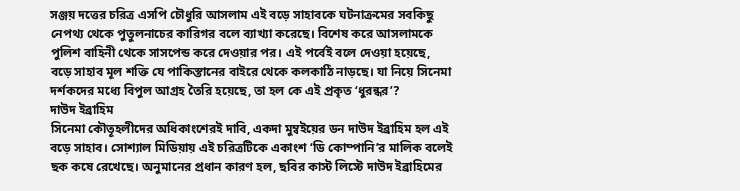সঞ্জয় দত্তের চরিত্র এসপি চৌধুরি আসলাম এই বড়ে সাহাবকে ঘটনাক্রমের সবকিছু নেপথ্য থেকে পুতুলনাচের কারিগর বলে ব্যাখ্যা করেছে। বিশেষ করে আসলামকে পুলিশ বাহিনী থেকে সাসপেন্ড করে দেওয়ার পর। এই পর্বেই বলে দেওয়া হয়েছে, বড়ে সাহাব মূল শক্তি যে পাকিস্তানের বাইরে থেকে কলকাঠি নাড়ছে। যা নিয়ে সিনেমা দর্শকদের মধ্যে বিপুল আগ্রহ তৈরি হয়েছে, তা হল কে এই প্রকৃত ‘ধুরন্ধর’?
দাউদ ইব্রাহিম
সিনেমা কৌতূহলীদের অধিকাংশেরই দাবি, একদা মুম্বইয়ের ডন দাউদ ইব্রাহিম হল এই বড়ে সাহাব। সোশ্যাল মিডিয়ায় এই চরিত্রটিকে একাংশ ‘ডি কোম্পানি’র মালিক বলেই ছক কষে রেখেছে। অনুমানের প্রধান কারণ হল, ছবির কাস্ট লিস্টে দাউদ ইব্রাহিমের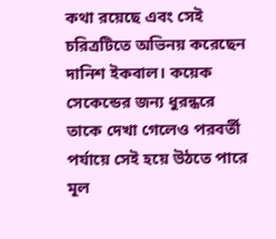কথা রয়েছে এবং সেই চরিত্রটিতে অভিনয় করেছেন দানিশ ইকবাল। কয়েক সেকেন্ডের জন্য ধুরন্ধরে তাকে দেখা গেলেও পরবর্তী পর্যায়ে সেই হয়ে উঠতে পারে মূল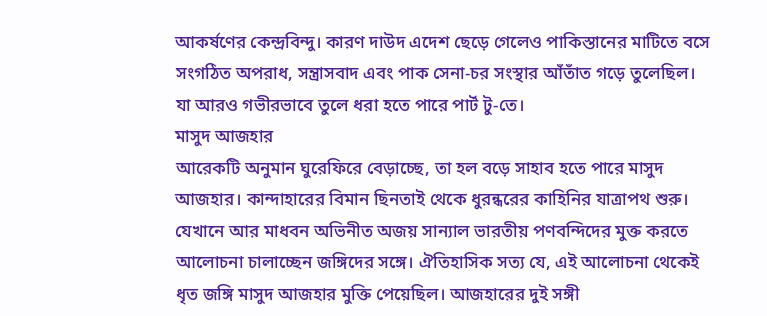আকর্ষণের কেন্দ্রবিন্দু। কারণ দাউদ এদেশ ছেড়ে গেলেও পাকিস্তানের মাটিতে বসে সংগঠিত অপরাধ, সন্ত্রাসবাদ এবং পাক সেনা-চর সংস্থার আঁতাঁত গড়ে তুলেছিল। যা আরও গভীরভাবে তুলে ধরা হতে পারে পার্ট টু-তে।
মাসুদ আজহার
আরেকটি অনুমান ঘুরেফিরে বেড়াচ্ছে, তা হল বড়ে সাহাব হতে পারে মাসুদ আজহার। কান্দাহারের বিমান ছিনতাই থেকে ধুরন্ধরের কাহিনির যাত্রাপথ শুরু। যেখানে আর মাধবন অভিনীত অজয় সান্যাল ভারতীয় পণবন্দিদের মুক্ত করতে আলোচনা চালাচ্ছেন জঙ্গিদের সঙ্গে। ঐতিহাসিক সত্য যে, এই আলোচনা থেকেই ধৃত জঙ্গি মাসুদ আজহার মুক্তি পেয়েছিল। আজহারের দুই সঙ্গী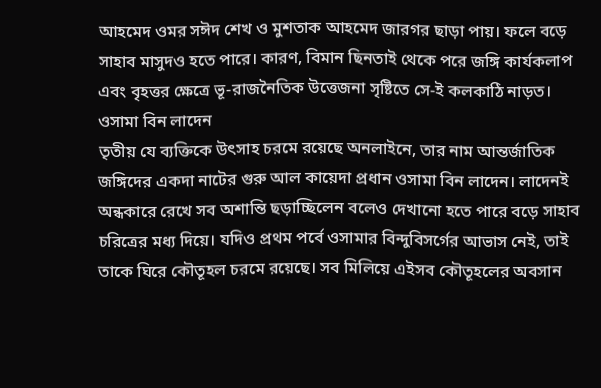আহমেদ ওমর সঈদ শেখ ও মুশতাক আহমেদ জারগর ছাড়া পায়। ফলে বড়ে সাহাব মাসুদও হতে পারে। কারণ, বিমান ছিনতাই থেকে পরে জঙ্গি কার্যকলাপ এবং বৃহত্তর ক্ষেত্রে ভূ-রাজনৈতিক উত্তেজনা সৃষ্টিতে সে-ই কলকাঠি নাড়ত।
ওসামা বিন লাদেন
তৃতীয় যে ব্যক্তিকে উৎসাহ চরমে রয়েছে অনলাইনে, তার নাম আন্তর্জাতিক জঙ্গিদের একদা নাটের গুরু আল কায়েদা প্রধান ওসামা বিন লাদেন। লাদেনই অন্ধকারে রেখে সব অশান্তি ছড়াচ্ছিলেন বলেও দেখানো হতে পারে বড়ে সাহাব চরিত্রের মধ্য দিয়ে। যদিও প্রথম পর্বে ওসামার বিন্দুবিসর্গের আভাস নেই, তাই তাকে ঘিরে কৌতূহল চরমে রয়েছে। সব মিলিয়ে এইসব কৌতূহলের অবসান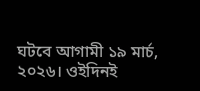ঘটবে আগামী ১৯ মার্চ, ২০২৬। ওইদিনই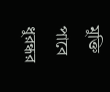মুক্তি পাবে ধুরন্ধর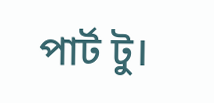পার্ট টু।